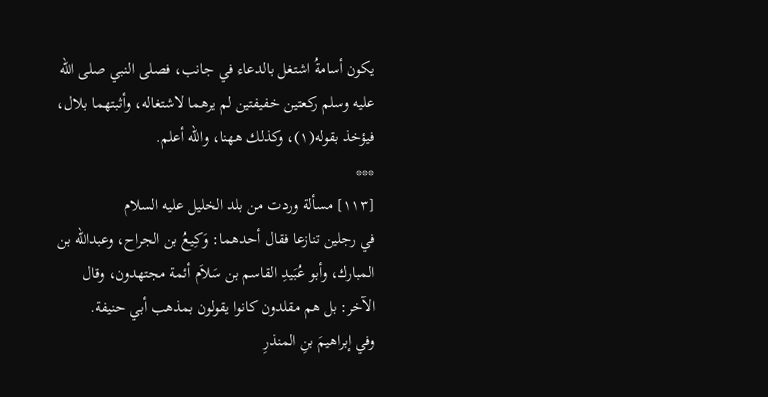يكون أسامةُ اشتغل بالدعاء في جانب، فصلى النبي صلى الله عليه وسلم ركعتين خفيفتين لم يرهما لاشتغاله، وأثبتهما بلال، فيؤخذ بقوله(١)، وكذلك ههنا، والله أعلم.
***
[١١٣] مسألة وردت من بلد الخليل عليه السلام
في رجلين تنازعا فقال أحدهما: وَكِيعُ بن الجراح، وعبدالله بن المبارك، وأبو عُبَيدِ القاسم بن سَلاَم أئمة مجتهدون، وقال الآخر: بل هم مقلدون كانوا يقولون بمذهب أبي حنيفة.
وفي إبراهيمَ بنِ المنذرِ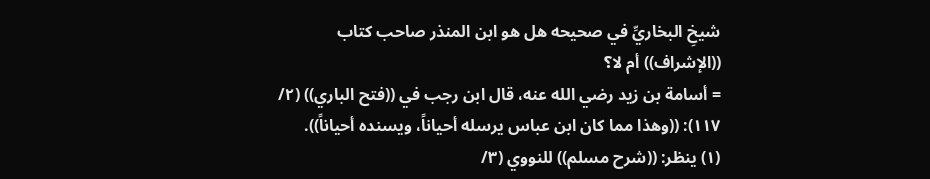شيخِ البخاريِّ في صحيحه هل هو ابن المنذر صاحب كتاب ((الإشراف)) أم لا؟
= أسامة بن زيد رضي الله عنه، قال ابن رجب في ((فتح الباري)) (٢/ ١١٧): ((وهذا مما كان ابن عباس يرسله أحياناً، ويسنده أحياناً)).
(١) ينظر: ((شرح مسلم)) للنووي (٣/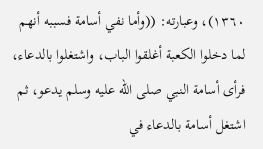١٣٦٠)، وعبارته: ((وأما نفي أسامة فسببه أنهم لما دخلوا الكعبة أغلقوا الباب، واشتغلوا بالدعاء، فرأى أسامة النبي صلى الله عليه وسلم يدعو، ثم اشتغل أسامة بالدعاء في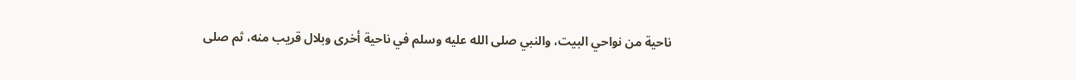ناحية من نواحي البيت، والنبي صلى الله عليه وسلم في ناحية أخرى وبلال قريب منه، ثم صلى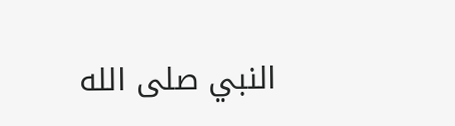النبي صلى الله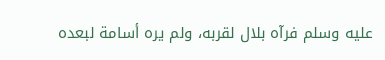عليه وسلم فرآه بلال لقربه، ولم يره أسامة لبعده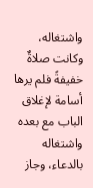واشتغاله، وكانت صلاةٌ خفيفةً فلم يرها أسامة لإغلاق الباب مع بعده واشتغاله بالدعاء، وجاز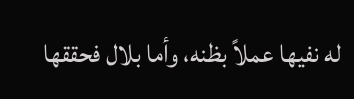له نفيها عملاً بظنه، وأما بلال فحققها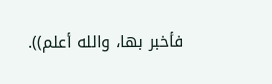فأخبر بها، والله أعلم)).